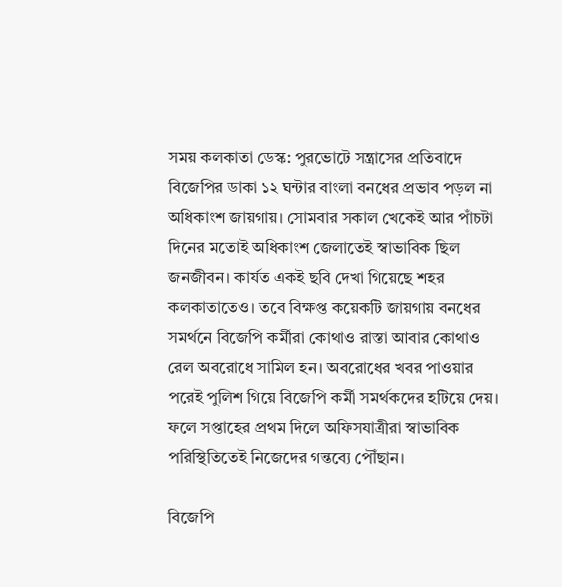সময় কলকাতা ডেস্ক: পুরভোটে সন্ত্রাসের প্রতিবাদে বিজেপির ডাকা ১২ ঘন্টার বাংলা বনধের প্রভাব পড়ল না অধিকাংশ জায়গায়। সোমবার সকাল খেকেই আর পাঁচটা দিনের মতোই অধিকাংশ জেলাতেই স্বাভাবিক ছিল জনজীবন। কার্যত একই ছবি দেখা গিয়েছে শহর কলকাতাতেও। তবে বিক্ষপ্ত কয়েকটি জায়গায় বনধের সমর্থনে বিজেপি কর্মীরা কোথাও রাস্তা আবার কোথাও রেল অবরোধে সামিল হন। অবরোধের খবর পাওয়ার পরেই পুলিশ গিয়ে বিজেপি কর্মী সমর্থকদের হটিয়ে দেয়। ফলে সপ্তাহের প্রথম দিলে অফিসযাত্রীরা স্বাভাবিক পরিস্থিতিতেই নিজেদের গন্তব্যে পৌঁছান।

বিজেপি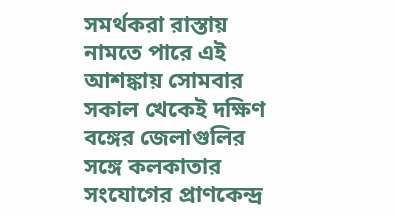সমর্থকরা রাস্তায় নামতে পারে এই আশঙ্কায় সোমবার সকাল খেকেই দক্ষিণ বঙ্গের জেলাগুলির সঙ্গে কলকাতার সংযোগের প্রাণকেন্দ্র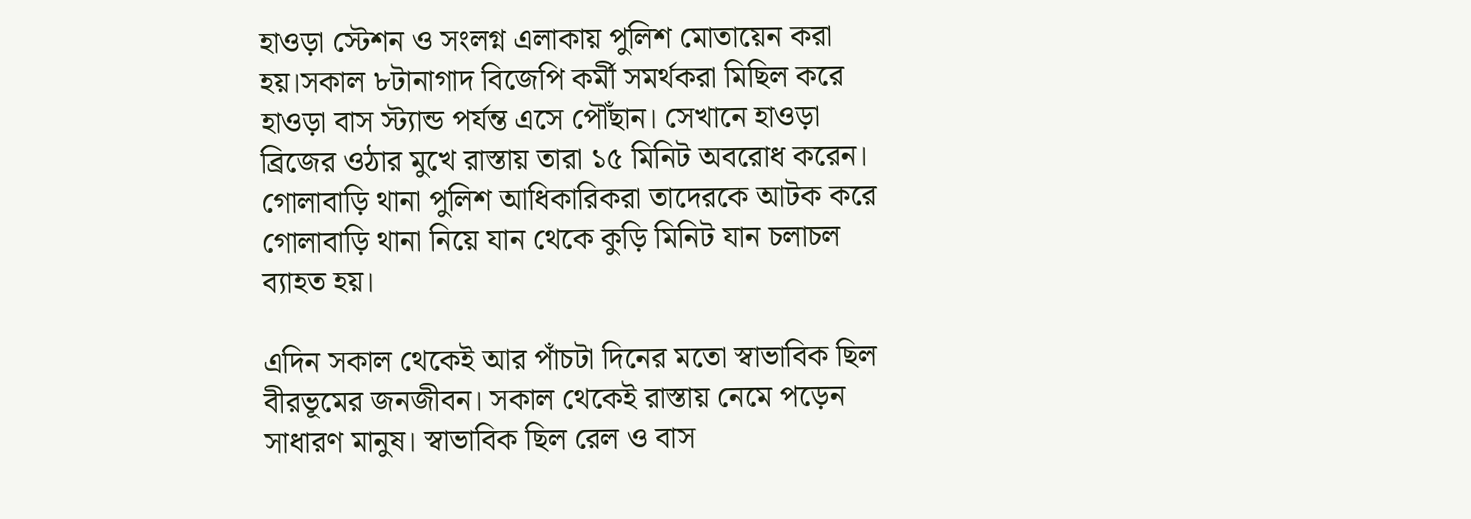হাওড়া স্টেশন ও সংলগ্ন এলাকায় পুলিশ মোতায়েন করা হয়।সকাল ৮টানাগাদ বিজেপি কর্মী সমর্থকরা মিছিল করে হাওড়া বাস স্ট্যান্ড পর্যন্ত এসে পৌঁছান। সেখানে হাওড়া ব্রিজের ওঠার মুখে রাস্তায় তারা ১৫ মিনিট অবরোধ করেন। গোলাবাড়ি থানা পুলিশ আধিকারিকরা তাদেরকে আটক করে গোলাবাড়ি থানা নিয়ে যান থেকে কুড়ি মিনিট যান চলাচল ব্যাহত হয়।

এদিন সকাল থেকেই আর পাঁচটা দিনের মতো স্বাভাবিক ছিল বীরভূমের জনজীবন। সকাল থেকেই রাস্তায় নেমে পড়েন সাধারণ মানুষ। স্বাভাবিক ছিল রেল ও বাস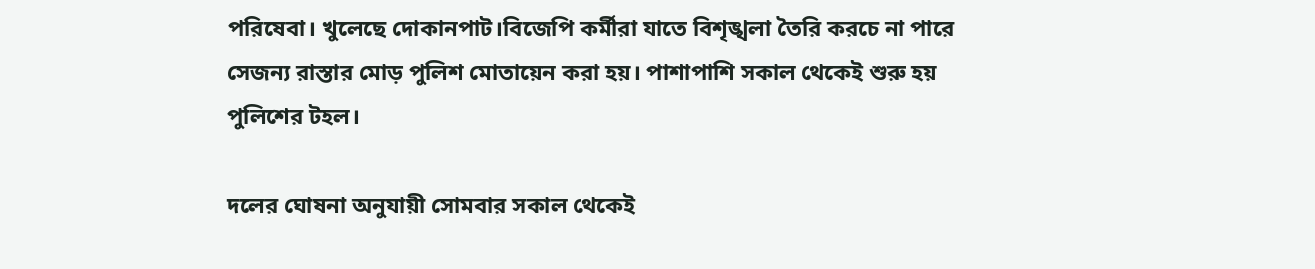পরিষেবা। খুলেছে দোকানপাট।বিজেপি কর্মীরা যাতে বিশৃঙ্খলা তৈরি করচে না পারে সেজন্য রাস্তার মোড় পুলিশ মোতায়েন করা হয়। পাশাপাশি সকাল থেকেই শুরু হয় পুলিশের টহল।

দলের ঘোষনা অনুযায়ী সোমবার সকাল থেকেই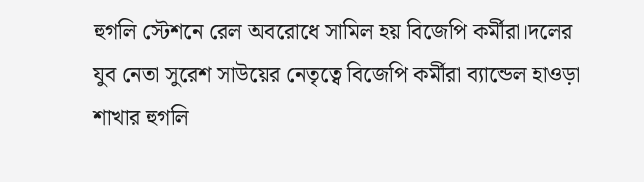হুগলি স্টেশনে রেল অবরোধে সামিল হয় বিজেপি কর্মীরা।দলের যুব নেতা সুরেশ সাউয়ের নেতৃত্বে বিজেপি কর্মীরা ব্যান্ডেল হাওড়া শাখার হুগলি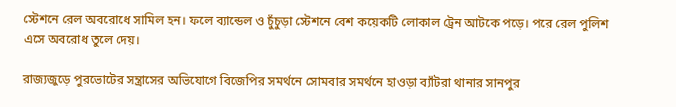স্টেশনে রেল অবরোধে সামিল হন। ফলে ব্যান্ডেল ও চুঁচুড়া স্টেশনে বেশ কয়েকটি লোকাল ট্রেন আটকে পড়ে। পরে রেল পুলিশ এসে অবরোধ তুলে দেয়।

রাজ্যজুড়ে পুরভোটের সন্ত্রাসের অভিযোগে বিজেপির সমর্থনে সোমবার সমর্থনে হাওড়া ব্যাঁটরা থানার সানপুর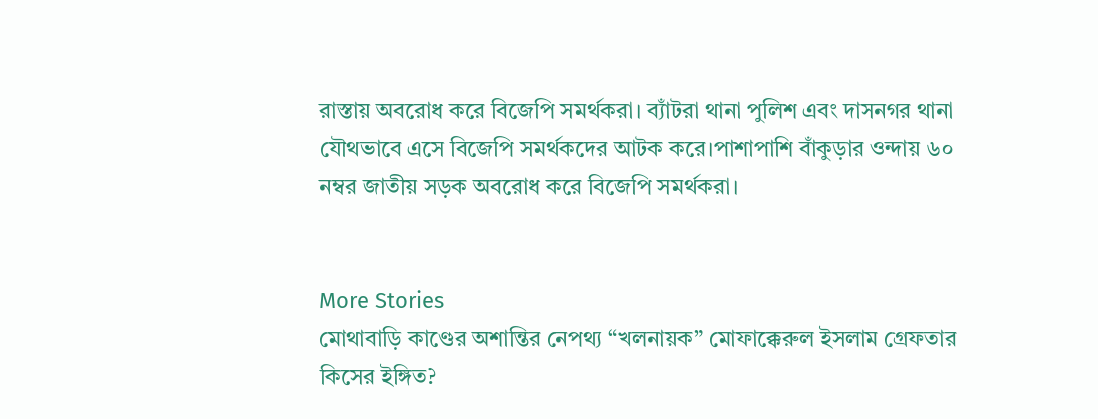রাস্তায় অবরোধ করে বিজেপি সমর্থকরা। ব্যাঁটরা থানা পুলিশ এবং দাসনগর থানা যৌথভাবে এসে বিজেপি সমর্থকদের আটক করে।পাশাপাশি বাঁকুড়ার ওন্দায় ৬০ নম্বর জাতীয় সড়ক অবরোধ করে বিজেপি সমর্থকরা।


More Stories
মোথাবাড়ি কাণ্ডের অশান্তির নেপথ্য “খলনায়ক” মোফাক্কেরুল ইসলাম গ্রেফতার কিসের ইঙ্গিত?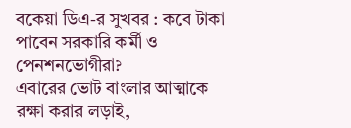বকেয়া ডিএ-র সুখবর : কবে টাকা পাবেন সরকারি কর্মী ও পেনশনভোগীরা?
এবারের ভোট বাংলার আত্মাকে রক্ষা করার লড়াই,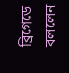ব্রিগেডে বললেন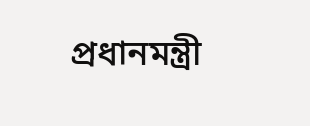প্রধানমন্ত্রী